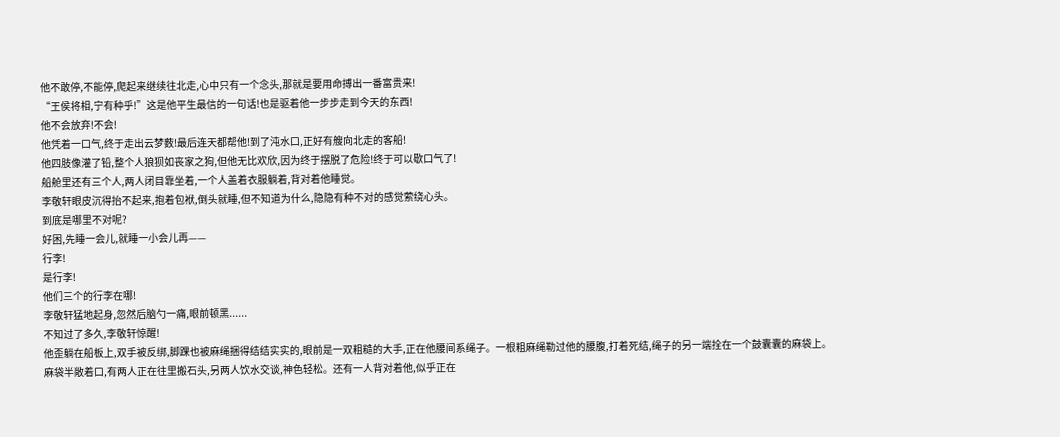他不敢停,不能停,爬起来继续往北走,心中只有一个念头,那就是要用命搏出一番富贵来!
“王侯将相,宁有种乎!”这是他平生最信的一句话!也是驱着他一步步走到今天的东西!
他不会放弃!不会!
他凭着一口气,终于走出云梦薮!最后连天都帮他!到了沌水口,正好有艘向北走的客船!
他四肢像灌了铅,整个人狼狈如丧家之狗,但他无比欢欣,因为终于摆脱了危险!终于可以歇口气了!
船舱里还有三个人,两人闭目靠坐着,一个人盖着衣服躺着,背对着他睡觉。
李敬轩眼皮沉得抬不起来,抱着包袱,倒头就睡,但不知道为什么,隐隐有种不对的感觉萦绕心头。
到底是哪里不对呢?
好困,先睡一会儿,就睡一小会儿再——
行李!
是行李!
他们三个的行李在哪!
李敬轩猛地起身,忽然后脑勺一痛,眼前顿黑......
不知过了多久,李敬轩惊醒!
他歪躺在船板上,双手被反绑,脚踝也被麻绳捆得结结实实的,眼前是一双粗糙的大手,正在他腰间系绳子。一根粗麻绳勒过他的腰腹,打着死结,绳子的另一端拴在一个鼓囊囊的麻袋上。
麻袋半敞着口,有两人正在往里搬石头,另两人饮水交谈,神色轻松。还有一人背对着他,似乎正在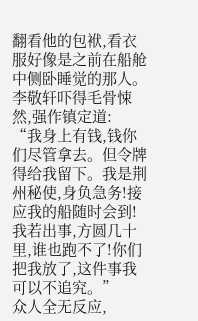翻看他的包袱,看衣服好像是之前在船舱中侧卧睡觉的那人。
李敬轩吓得毛骨悚然,强作镇定道:
“我身上有钱,钱你们尽管拿去。但令牌得给我留下。我是荆州秘使,身负急务!接应我的船随时会到!我若出事,方圆几十里,谁也跑不了!你们把我放了,这件事我可以不追究。”
众人全无反应,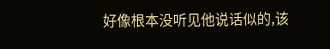好像根本没听见他说话似的,该